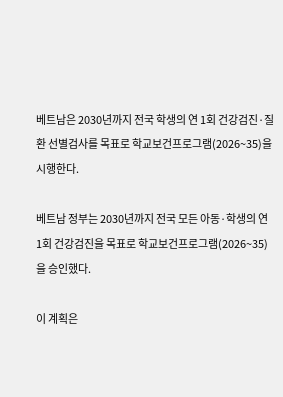베트남은 2030년까지 전국 학생의 연 1회 건강검진·질환 선별검사를 목표로 학교보건프로그램(2026~35)을 시행한다.

베트남 정부는 2030년까지 전국 모든 아동·학생의 연 1회 건강검진을 목표로 학교보건프로그램(2026~35)을 승인했다.

이 계획은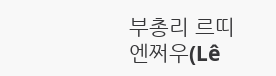부총리 르띠엔쩌우(Lê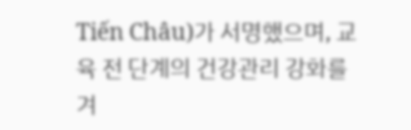Tiến Châu)가 서명했으며, 교육 전 단계의 건강관리 강화를 겨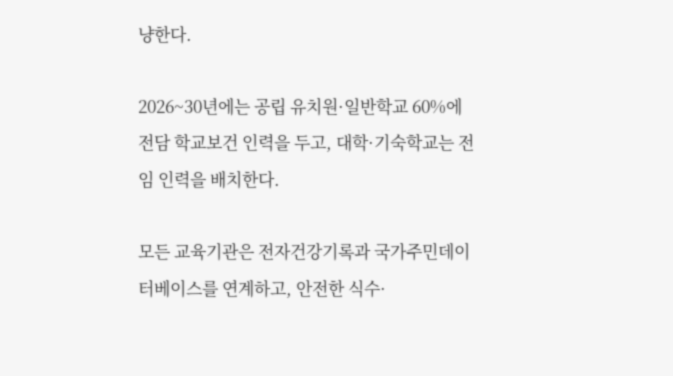냥한다.

2026~30년에는 공립 유치원·일반학교 60%에 전담 학교보건 인력을 두고, 대학·기숙학교는 전임 인력을 배치한다.

모든 교육기관은 전자건강기록과 국가주민데이터베이스를 연계하고, 안전한 식수·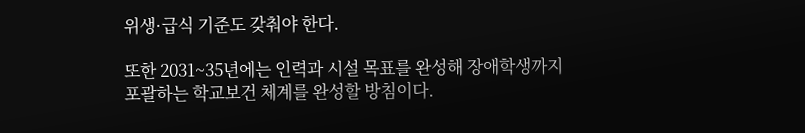위생·급식 기준도 갖춰야 한다.

또한 2031~35년에는 인력과 시설 목표를 완성해 장애학생까지 포괄하는 학교보건 체계를 완성할 방침이다.